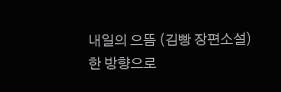내일의 으뜸 (김빵 장편소설)
한 방향으로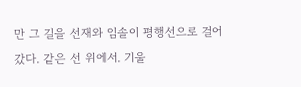만 그 길을 선재와 임솔이 평행선으로 걸어갔다. 같은 선 위에서. 기울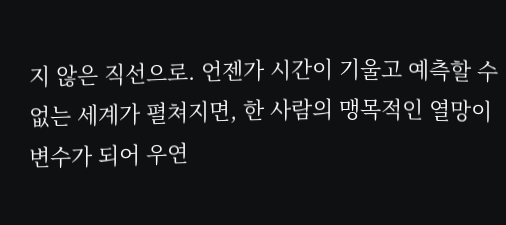지 않은 직선으로. 언젠가 시간이 기울고 예측할 수 없는 세계가 펼쳐지면, 한 사람의 맹목적인 열망이 변수가 되어 우연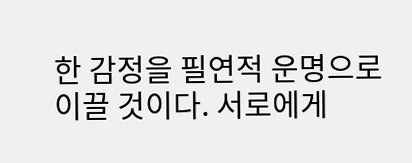한 감정을 필연적 운명으로 이끌 것이다. 서로에게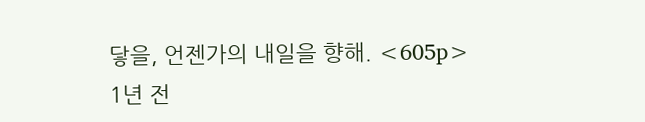닿을, 언젠가의 내일을 향해. <605p>
1년 전